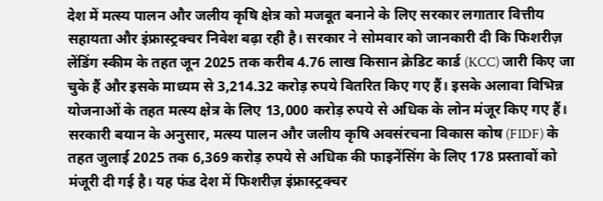देश में मत्स्य पालन और जलीय कृषि क्षेत्र को मजबूत बनाने के लिए सरकार लगातार वित्तीय सहायता और इंफ्रास्ट्रक्चर निवेश बढ़ा रही है। सरकार ने सोमवार को जानकारी दी कि फिशरीज़ लेंडिंग स्कीम के तहत जून 2025 तक करीब 4.76 लाख किसान क्रेडिट कार्ड (KCC) जारी किए जा चुके हैं और इसके माध्यम से 3,214.32 करोड़ रुपये वितरित किए गए हैं। इसके अलावा विभिन्न योजनाओं के तहत मत्स्य क्षेत्र के लिए 13,000 करोड़ रुपये से अधिक के लोन मंजूर किए गए हैं।
सरकारी बयान के अनुसार, मत्स्य पालन और जलीय कृषि अवसंरचना विकास कोष (FIDF) के तहत जुलाई 2025 तक 6,369 करोड़ रुपये से अधिक की फाइनेंसिंग के लिए 178 प्रस्तावों को मंजूरी दी गई है। यह फंड देश में फिशरीज़ इंफ्रास्ट्रक्चर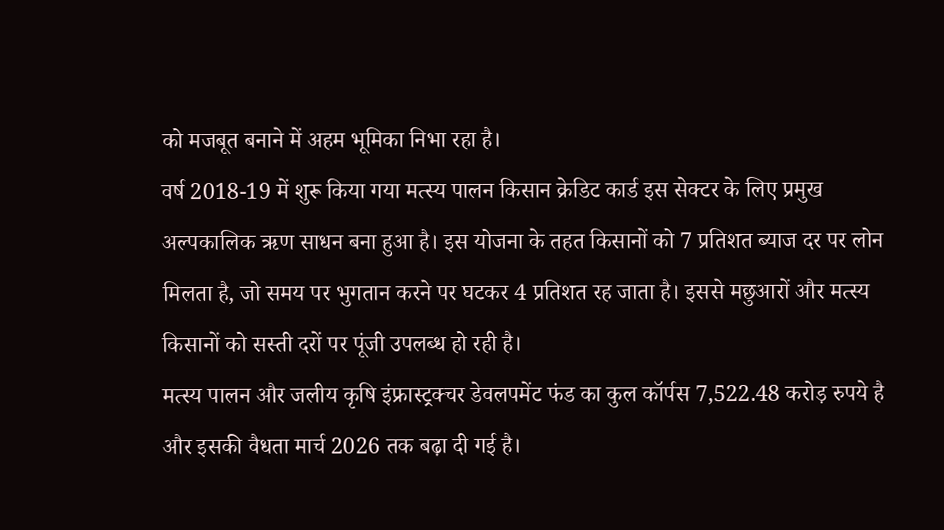को मजबूत बनाने में अहम भूमिका निभा रहा है।
वर्ष 2018-19 में शुरू किया गया मत्स्य पालन किसान क्रेडिट कार्ड इस सेक्टर के लिए प्रमुख अल्पकालिक ऋण साधन बना हुआ है। इस योजना के तहत किसानों को 7 प्रतिशत ब्याज दर पर लोन मिलता है, जो समय पर भुगतान करने पर घटकर 4 प्रतिशत रह जाता है। इससे मछुआरों और मत्स्य किसानों को सस्ती दरों पर पूंजी उपलब्ध हो रही है।
मत्स्य पालन और जलीय कृषि इंफ्रास्ट्रक्चर डेवलपमेंट फंड का कुल कॉर्पस 7,522.48 करोड़ रुपये है और इसकी वैधता मार्च 2026 तक बढ़ा दी गई है।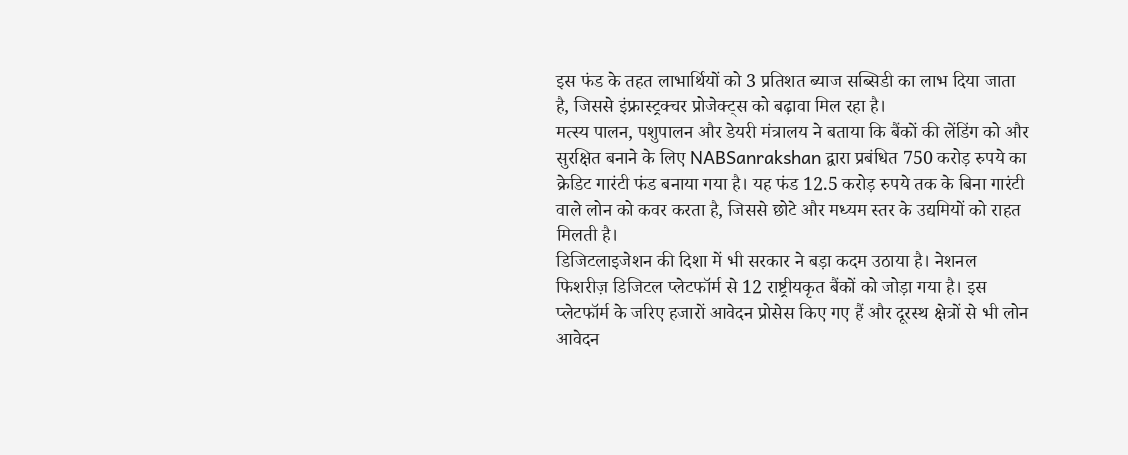इस फंड के तहत लाभार्थियों को 3 प्रतिशत ब्याज सब्सिडी का लाभ दिया जाता है, जिससे इंफ्रास्ट्रक्चर प्रोजेक्ट्स को बढ़ावा मिल रहा है।
मत्स्य पालन, पशुपालन और डेयरी मंत्रालय ने बताया कि बैंकों की लेंडिंग को और सुरक्षित बनाने के लिए NABSanrakshan द्वारा प्रबंधित 750 करोड़ रुपये का क्रेडिट गारंटी फंड बनाया गया है। यह फंड 12.5 करोड़ रुपये तक के बिना गारंटी वाले लोन को कवर करता है, जिससे छोटे और मध्यम स्तर के उद्यमियों को राहत मिलती है।
डिजिटलाइजेशन की दिशा में भी सरकार ने बड़ा कदम उठाया है। नेशनल फिशरीज़ डिजिटल प्लेटफॉर्म से 12 राष्ट्रीयकृत बैंकों को जोड़ा गया है। इस प्लेटफॉर्म के जरिए हजारों आवेदन प्रोसेस किए गए हैं और दूरस्थ क्षेत्रों से भी लोन आवेदन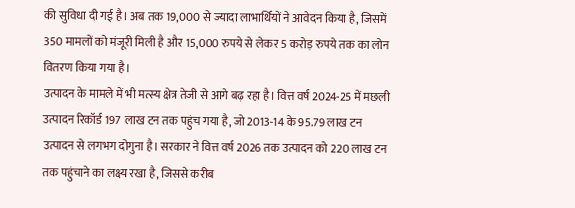की सुविधा दी गई है। अब तक 19,000 से ज्यादा लाभार्थियों ने आवेदन किया है, जिसमें 350 मामलों को मंजूरी मिली है और 15,000 रुपये से लेकर 5 करोड़ रुपये तक का लोन वितरण किया गया है।
उत्पादन के मामले में भी मत्स्य क्षेत्र तेजी से आगे बढ़ रहा है। वित्त वर्ष 2024-25 में मछली उत्पादन रिकॉर्ड 197 लाख टन तक पहुंच गया है, जो 2013-14 के 95.79 लाख टन उत्पादन से लगभग दोगुना है। सरकार ने वित्त वर्ष 2026 तक उत्पादन को 220 लाख टन तक पहुंचाने का लक्ष्य रखा है, जिससे करीब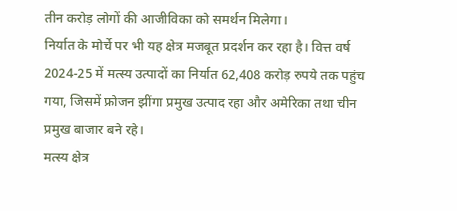तीन करोड़ लोगों की आजीविका को समर्थन मिलेगा।
निर्यात के मोर्चे पर भी यह क्षेत्र मजबूत प्रदर्शन कर रहा है। वित्त वर्ष 2024-25 में मत्स्य उत्पादों का निर्यात 62,408 करोड़ रुपये तक पहुंच गया, जिसमें फ्रोजन झींगा प्रमुख उत्पाद रहा और अमेरिका तथा चीन प्रमुख बाजार बने रहे।
मत्स्य क्षेत्र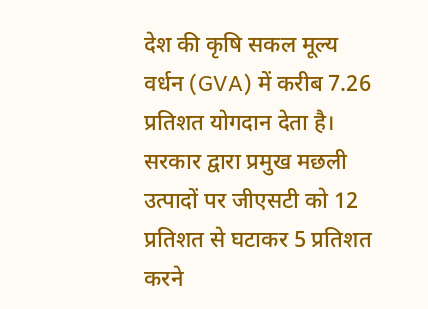देश की कृषि सकल मूल्य वर्धन (GVA) में करीब 7.26 प्रतिशत योगदान देता है। सरकार द्वारा प्रमुख मछली उत्पादों पर जीएसटी को 12 प्रतिशत से घटाकर 5 प्रतिशत करने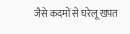जैसे कदमों से घरेलू खपत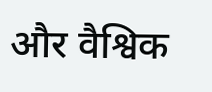और वैश्विक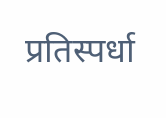प्रतिस्पर्धा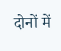दोनों में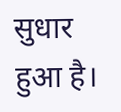सुधार हुआ है।